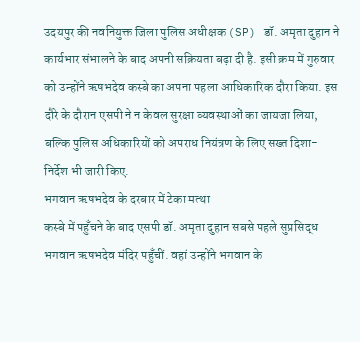उदयपुर की नवनियुक्त जिला पुलिस अधीक्षक (SP) डॉ. अमृता दुहान ने कार्यभार संभालने के बाद अपनी सक्रियता बढ़ा दी है. इसी क्रम में गुरुवार को उन्होंने ऋषभदेव कस्बे का अपना पहला आधिकारिक दौरा किया. इस दौरे के दौरान एसपी ने न केवल सुरक्षा व्यवस्थाओं का जायजा लिया, बल्कि पुलिस अधिकारियों को अपराध नियंत्रण के लिए सख्त दिशा-निर्देश भी जारी किए.
भगवान ऋषभदेव के दरबार में टेका मत्था
कस्बे में पहुँचने के बाद एसपी डॉ. अमृता दुहान सबसे पहले सुप्रसिद्ध भगवान ऋषभदेव मंदिर पहुँचीं. वहां उन्होंने भगवान के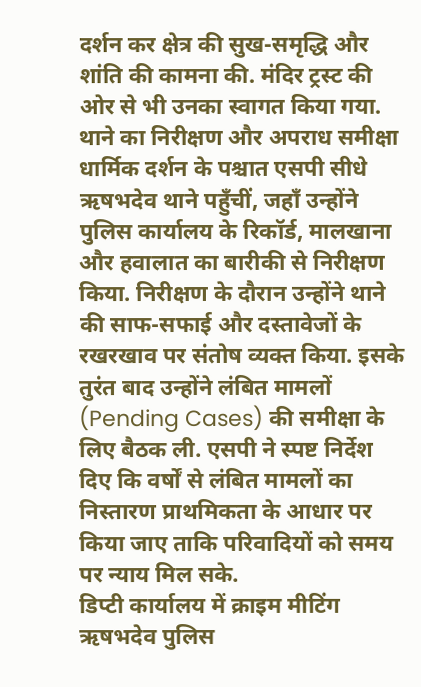दर्शन कर क्षेत्र की सुख-समृद्धि और शांति की कामना की. मंदिर ट्रस्ट की ओर से भी उनका स्वागत किया गया.
थाने का निरीक्षण और अपराध समीक्षा
धार्मिक दर्शन के पश्चात एसपी सीधे ऋषभदेव थाने पहुँचीं, जहाँ उन्होंने पुलिस कार्यालय के रिकॉर्ड, मालखाना और हवालात का बारीकी से निरीक्षण किया. निरीक्षण के दौरान उन्होंने थाने की साफ-सफाई और दस्तावेजों के रखरखाव पर संतोष व्यक्त किया. इसके तुरंत बाद उन्होंने लंबित मामलों (Pending Cases) की समीक्षा के लिए बैठक ली. एसपी ने स्पष्ट निर्देश दिए कि वर्षों से लंबित मामलों का निस्तारण प्राथमिकता के आधार पर किया जाए ताकि परिवादियों को समय पर न्याय मिल सके.
डिप्टी कार्यालय में क्राइम मीटिंग
ऋषभदेव पुलिस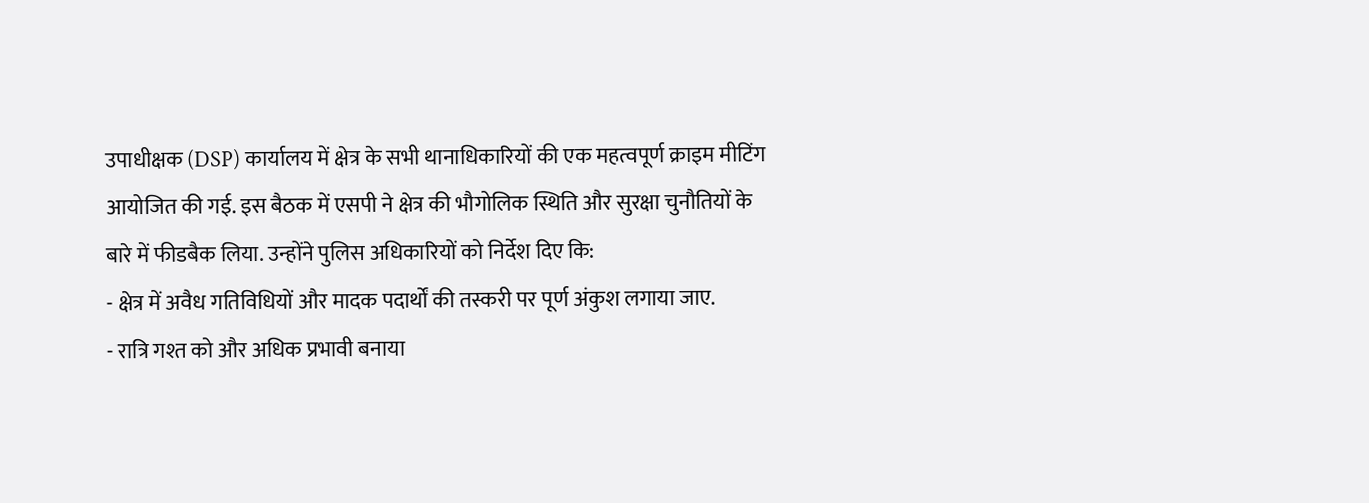उपाधीक्षक (DSP) कार्यालय में क्षेत्र के सभी थानाधिकारियों की एक महत्वपूर्ण क्राइम मीटिंग आयोजित की गई. इस बैठक में एसपी ने क्षेत्र की भौगोलिक स्थिति और सुरक्षा चुनौतियों के बारे में फीडबैक लिया. उन्होंने पुलिस अधिकारियों को निर्देश दिए कि:
- क्षेत्र में अवैध गतिविधियों और मादक पदार्थों की तस्करी पर पूर्ण अंकुश लगाया जाए.
- रात्रि गश्त को और अधिक प्रभावी बनाया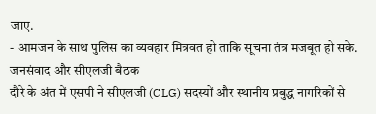जाए.
- आमजन के साथ पुलिस का व्यवहार मित्रवत हो ताकि सूचना तंत्र मजबूत हो सके.
जनसंवाद और सीएलजी बैठक
दौरे के अंत में एसपी ने सीएलजी (CLG) सदस्यों और स्थानीय प्रबुद्ध नागरिकों से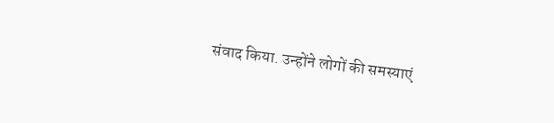संवाद किया. उन्होंने लोगों की समस्याएं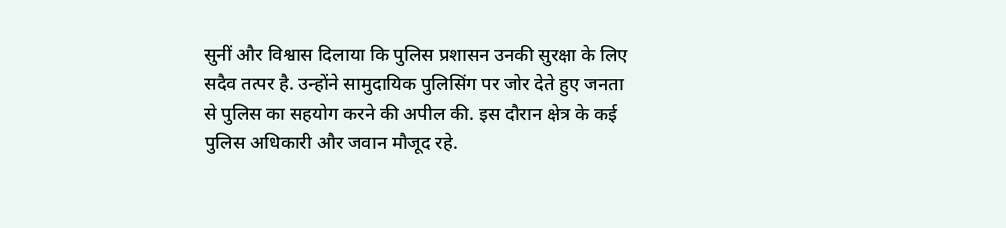सुनीं और विश्वास दिलाया कि पुलिस प्रशासन उनकी सुरक्षा के लिए सदैव तत्पर है. उन्होंने सामुदायिक पुलिसिंग पर जोर देते हुए जनता से पुलिस का सहयोग करने की अपील की. इस दौरान क्षेत्र के कई पुलिस अधिकारी और जवान मौजूद रहे.